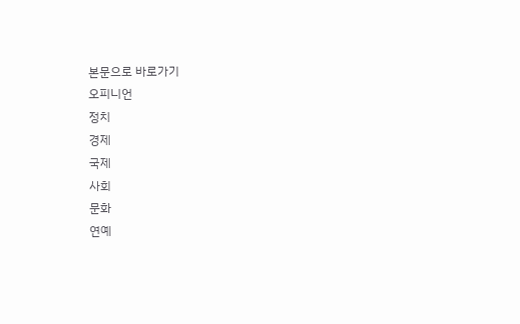본문으로 바로가기
오피니언
정치
경제
국제
사회
문화
연예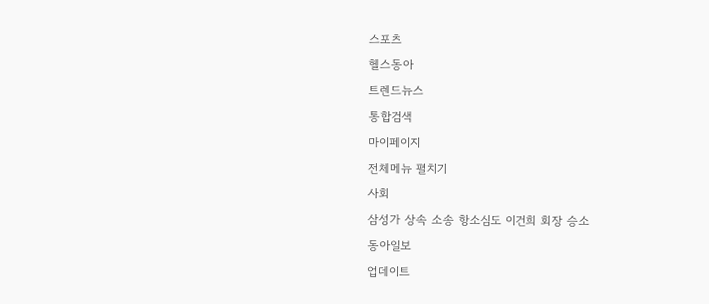스포츠
헬스동아
트렌드뉴스
통합검색
마이페이지
전체메뉴 펼치기
사회
삼성가 상속 소송 항소심도 이건희 회장 승소
동아일보
업데이트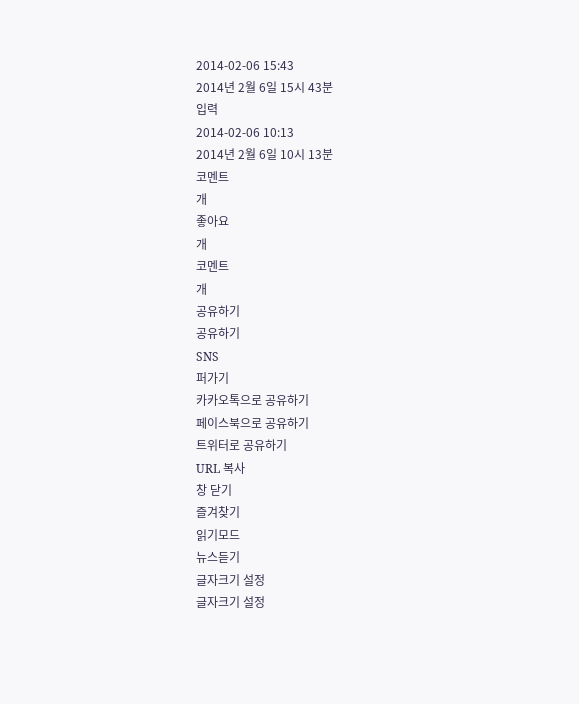2014-02-06 15:43
2014년 2월 6일 15시 43분
입력
2014-02-06 10:13
2014년 2월 6일 10시 13분
코멘트
개
좋아요
개
코멘트
개
공유하기
공유하기
SNS
퍼가기
카카오톡으로 공유하기
페이스북으로 공유하기
트위터로 공유하기
URL 복사
창 닫기
즐겨찾기
읽기모드
뉴스듣기
글자크기 설정
글자크기 설정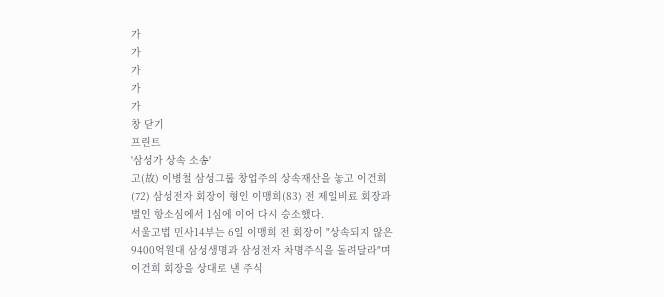가
가
가
가
가
창 닫기
프린트
'삼성가 상속 소송'
고(故) 이병철 삼성그룹 창업주의 상속재산을 놓고 이건희(72) 삼성전자 회장이 형인 이맹희(83) 전 제일비료 회장과 벌인 항소심에서 1심에 이어 다시 승소했다.
서울고법 민사14부는 6일 이맹희 전 회장이 "상속되지 않은 9400억원대 삼성생명과 삼성전자 차명주식을 돌려달라"며 이건희 회장을 상대로 낸 주식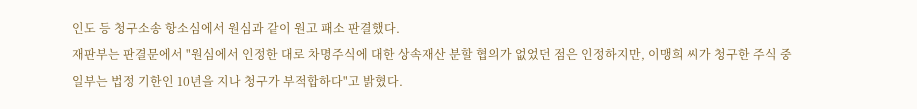인도 등 청구소송 항소심에서 원심과 같이 원고 패소 판결했다.
재판부는 판결문에서 "원심에서 인정한 대로 차명주식에 대한 상속재산 분할 협의가 없었던 점은 인정하지만, 이맹희 씨가 청구한 주식 중 일부는 법정 기한인 10년을 지나 청구가 부적합하다"고 밝혔다.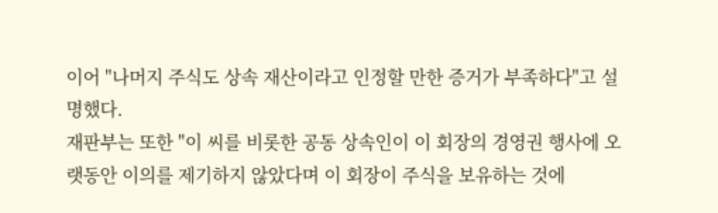이어 "나머지 주식도 상속 재산이라고 인정할 만한 증거가 부족하다"고 설명했다.
재판부는 또한 "이 씨를 비롯한 공동 상속인이 이 회장의 경영권 행사에 오랫동안 이의를 제기하지 않았다며 이 회장이 주식을 보유하는 것에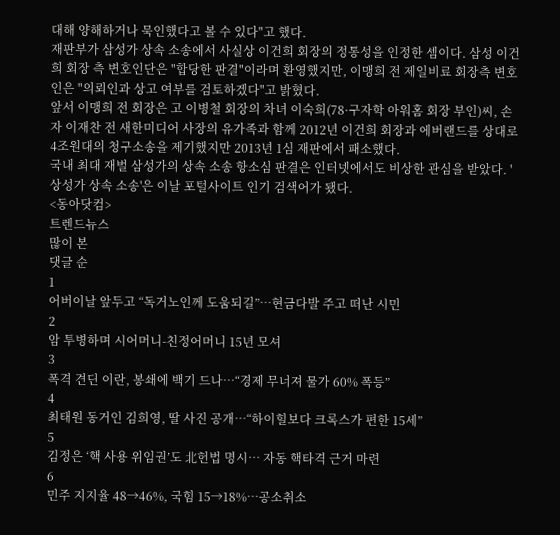대해 양해하거나 묵인했다고 볼 수 있다"고 했다.
재판부가 삼성가 상속 소송에서 사실상 이건희 회장의 정통성을 인정한 셈이다. 삼성 이건희 회장 측 변호인단은 "합당한 판결"이라며 환영했지만, 이맹희 전 제일비료 회장측 변호인은 "의뢰인과 상고 여부를 검토하겠다"고 밝혔다.
앞서 이맹희 전 회장은 고 이병철 회장의 차녀 이숙희(78·구자학 아워홈 회장 부인)씨, 손자 이재찬 전 새한미디어 사장의 유가족과 함께 2012년 이건희 회장과 에버랜드를 상대로 4조원대의 청구소송을 제기했지만 2013년 1심 재판에서 패소했다.
국내 최대 재벌 삼성가의 상속 소송 항소심 판결은 인터넷에서도 비상한 관심을 받았다. '상성가 상속 소송'은 이날 포털사이트 인기 검색어가 됐다.
<동아닷컴>
트렌드뉴스
많이 본
댓글 순
1
어버이날 앞두고 “독거노인께 도움되길”…현금다발 주고 떠난 시민
2
암 투병하며 시어머니-친정어머니 15년 모셔
3
폭격 견딘 이란, 봉쇄에 백기 드나…“경제 무너져 물가 60% 폭등”
4
최태원 동거인 김희영, 딸 사진 공개…“하이힐보다 크록스가 편한 15세”
5
김정은 ‘핵 사용 위임권’도 北헌법 명시… 자동 핵타격 근거 마련
6
민주 지지율 48→46%, 국힘 15→18%…공소취소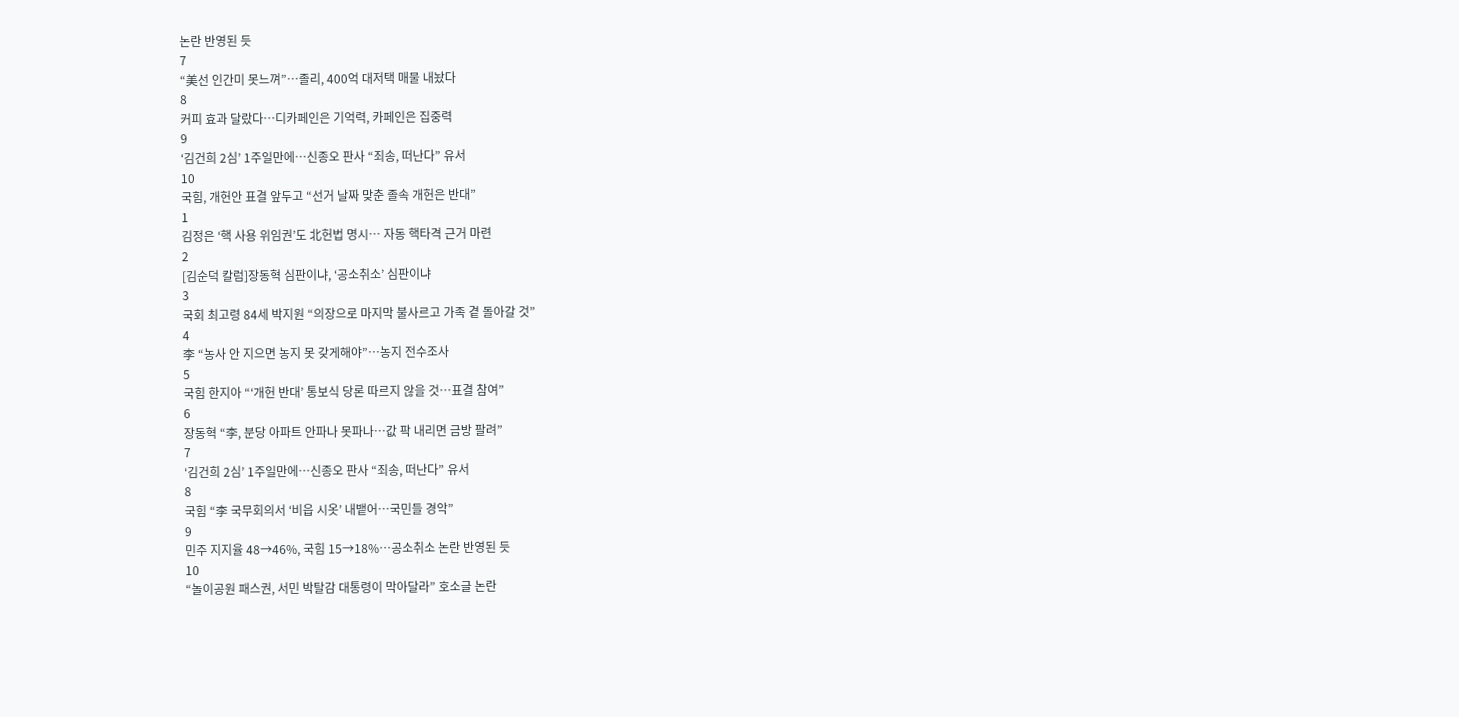논란 반영된 듯
7
“美선 인간미 못느껴”…졸리, 400억 대저택 매물 내놨다
8
커피 효과 달랐다…디카페인은 기억력, 카페인은 집중력
9
‘김건희 2심’ 1주일만에…신종오 판사 “죄송, 떠난다” 유서
10
국힘, 개헌안 표결 앞두고 “선거 날짜 맞춘 졸속 개헌은 반대”
1
김정은 ‘핵 사용 위임권’도 北헌법 명시… 자동 핵타격 근거 마련
2
[김순덕 칼럼]장동혁 심판이냐, ‘공소취소’ 심판이냐
3
국회 최고령 84세 박지원 “의장으로 마지막 불사르고 가족 곁 돌아갈 것”
4
李 “농사 안 지으면 농지 못 갖게해야”…농지 전수조사
5
국힘 한지아 “‘개헌 반대’ 통보식 당론 따르지 않을 것…표결 참여”
6
장동혁 “李, 분당 아파트 안파나 못파나…값 팍 내리면 금방 팔려”
7
‘김건희 2심’ 1주일만에…신종오 판사 “죄송, 떠난다” 유서
8
국힘 “李 국무회의서 ‘비읍 시옷’ 내뱉어…국민들 경악”
9
민주 지지율 48→46%, 국힘 15→18%…공소취소 논란 반영된 듯
10
“놀이공원 패스권, 서민 박탈감 대통령이 막아달라” 호소글 논란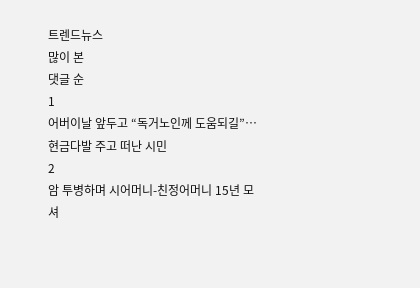트렌드뉴스
많이 본
댓글 순
1
어버이날 앞두고 “독거노인께 도움되길”…현금다발 주고 떠난 시민
2
암 투병하며 시어머니-친정어머니 15년 모셔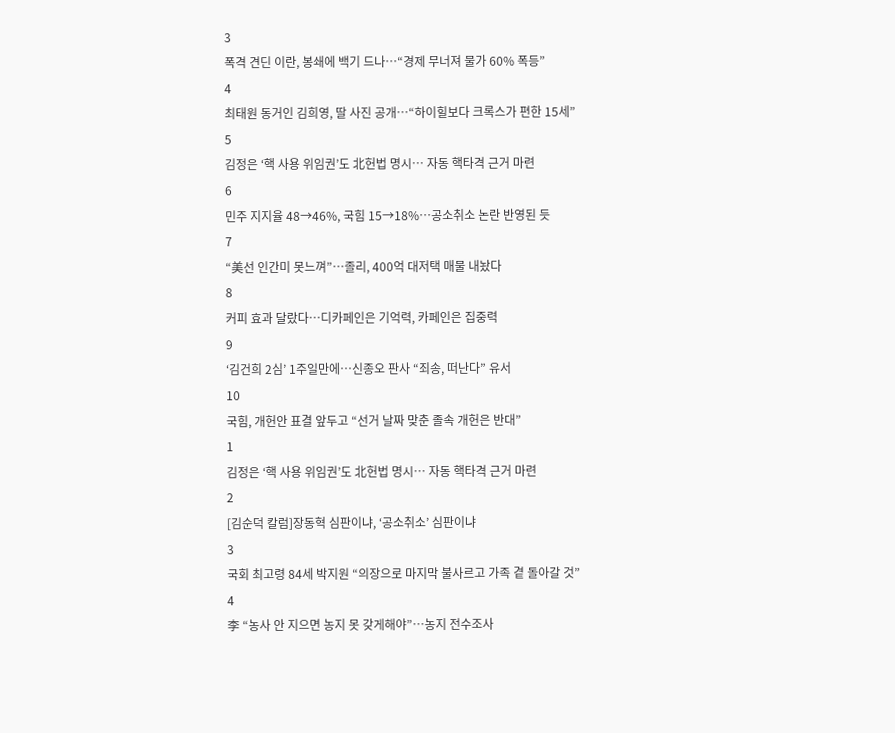3
폭격 견딘 이란, 봉쇄에 백기 드나…“경제 무너져 물가 60% 폭등”
4
최태원 동거인 김희영, 딸 사진 공개…“하이힐보다 크록스가 편한 15세”
5
김정은 ‘핵 사용 위임권’도 北헌법 명시… 자동 핵타격 근거 마련
6
민주 지지율 48→46%, 국힘 15→18%…공소취소 논란 반영된 듯
7
“美선 인간미 못느껴”…졸리, 400억 대저택 매물 내놨다
8
커피 효과 달랐다…디카페인은 기억력, 카페인은 집중력
9
‘김건희 2심’ 1주일만에…신종오 판사 “죄송, 떠난다” 유서
10
국힘, 개헌안 표결 앞두고 “선거 날짜 맞춘 졸속 개헌은 반대”
1
김정은 ‘핵 사용 위임권’도 北헌법 명시… 자동 핵타격 근거 마련
2
[김순덕 칼럼]장동혁 심판이냐, ‘공소취소’ 심판이냐
3
국회 최고령 84세 박지원 “의장으로 마지막 불사르고 가족 곁 돌아갈 것”
4
李 “농사 안 지으면 농지 못 갖게해야”…농지 전수조사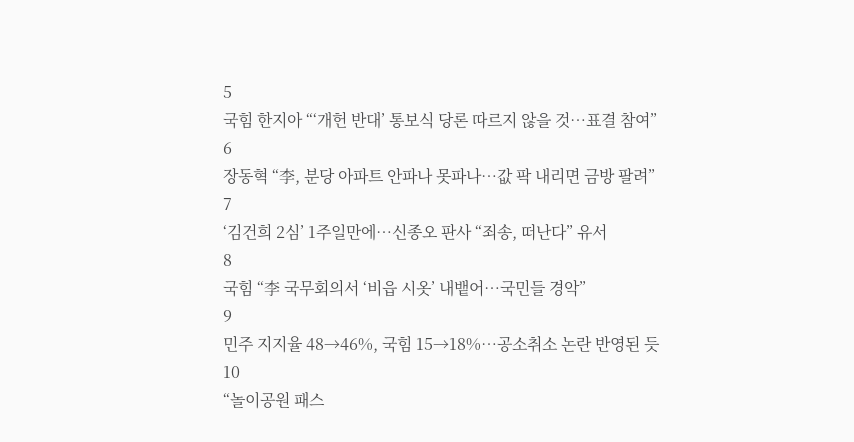5
국힘 한지아 “‘개헌 반대’ 통보식 당론 따르지 않을 것…표결 참여”
6
장동혁 “李, 분당 아파트 안파나 못파나…값 팍 내리면 금방 팔려”
7
‘김건희 2심’ 1주일만에…신종오 판사 “죄송, 떠난다” 유서
8
국힘 “李 국무회의서 ‘비읍 시옷’ 내뱉어…국민들 경악”
9
민주 지지율 48→46%, 국힘 15→18%…공소취소 논란 반영된 듯
10
“놀이공원 패스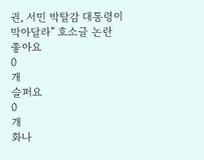권, 서민 박탈감 대통령이 막아달라” 호소글 논란
좋아요
0
개
슬퍼요
0
개
화나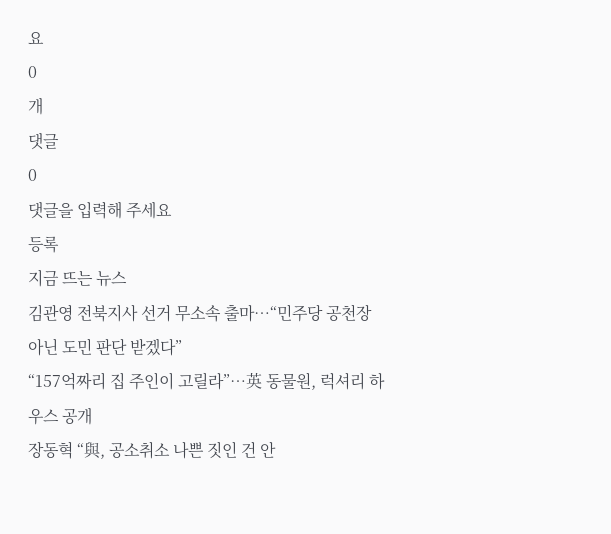요
0
개
댓글
0
댓글을 입력해 주세요
등록
지금 뜨는 뉴스
김관영 전북지사 선거 무소속 출마…“민주당 공천장 아닌 도민 판단 받겠다”
“157억짜리 집 주인이 고릴라”…英 동물원, 럭셔리 하우스 공개
장동혁 “與, 공소취소 나쁜 짓인 건 안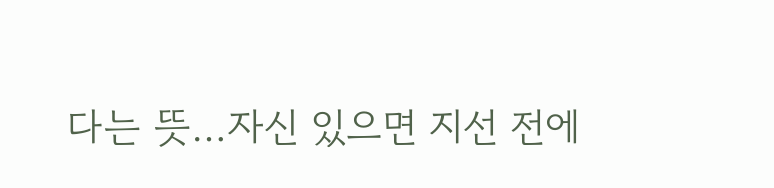다는 뜻…자신 있으면 지선 전에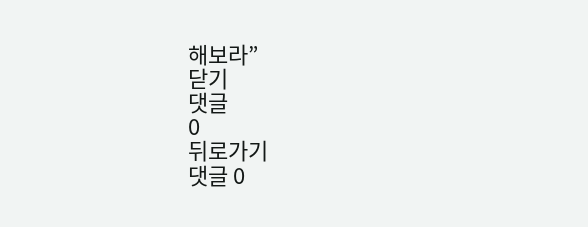해보라”
닫기
댓글
0
뒤로가기
댓글 0